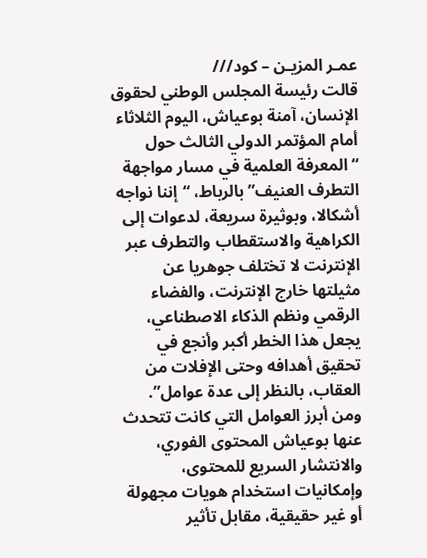عمـر المزيـن – كود///
قالت رئيسة المجلس الوطني لحقوق الإنسان، آمنة بوعياش، اليوم الثلاثاء أمام المؤتمر الدولي الثالث حول “المعرفة العلمية في مسار مواجهة التطرف العنيف” بالرباط، “إننا نواجه أشكالا، وبوثيرة سريعة، لدعوات إلى الكراهية والاستقطاب والتطرف عبر الإنترنت لا تختلف جوهريا عن مثيلتها خارج الإنترنت، والفضاء الرقمي ونظم الذكاء الاصطناعي، يجعل هذا الخطر أكبر وأنجع في تحقيق أهدافه وحتى الإفلات من العقاب، بالنظر إلى عدة عوامل”.
ومن أبرز العوامل التي كانت تتحدث عنها بوعياش المحتوى الفوري، والانتشار السريع للمحتوى، وإمكانيات استخدام هويات مجهولة أو غير حقيقية، مقابل تأثير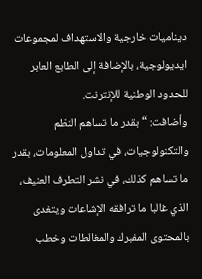ديناميات خارجية والاستهداف لمجموعات ايديولوجية، بالإضافة إلى الطابع العابر للحدود الوطنية للإنترنت.
وأضافت: “بقدر ما تساهم النظم والتكنولوجيات، في تداول المعلومات، بقدر ما تساهم كذلك، في نشر التطرف العنيف، الذي غالبا ما ترافقه الإشاعات ويتغدى بالمحتوى المفبرك والمغالطات وخطب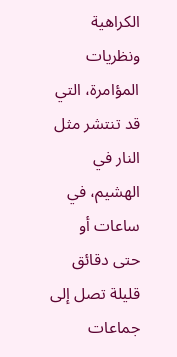الكراهية ونظريات المؤامرة، التي قد تنتشر مثل النار في الهشيم، في ساعات أو حتى دقائق قليلة تصل إلى جماعات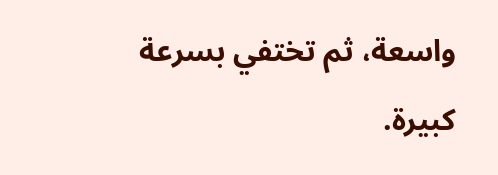واسعة، ثم تختفي بسرعة كبيرة.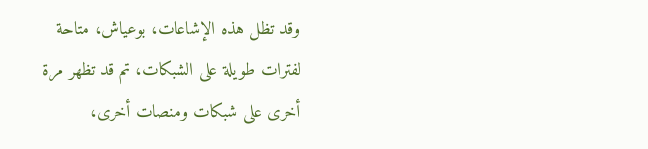وقد تظل هذه الإشاعات، بوعياش، متاحة لفترات طويلة على الشبكات، تم قد تظهر مرة أخرى على شبكات ومنصات أخرى،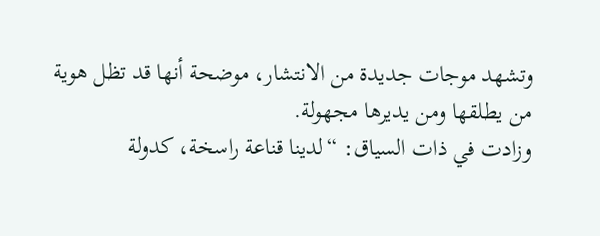وتشهد موجات جديدة من الانتشار، موضحة أنها قد تظل هوية من يطلقها ومن يديرها مجهولة.
وزادت في ذات السياق: “لدينا قناعة راسخة، كدولة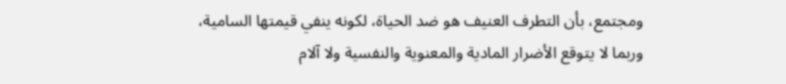ومجتمع، بأن التطرف العنيف هو ضد الحياة، لكونه ينفي قيمتها السامية، وربما لا يتوقع الأضرار المادية والمعنوية والنفسية ولا آلام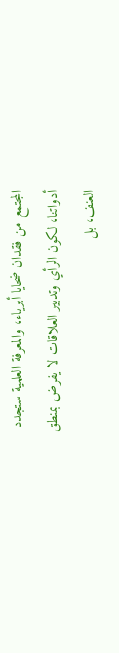المجتمع من فقدان ضحايا أبرياء، والمعرفة العلمية ستجدد أدواتنا، لكون الرأي وتدبير العلاقات لا يفرض بمنطق العنف، بل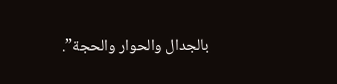بالجدال والحوار والحجة”.